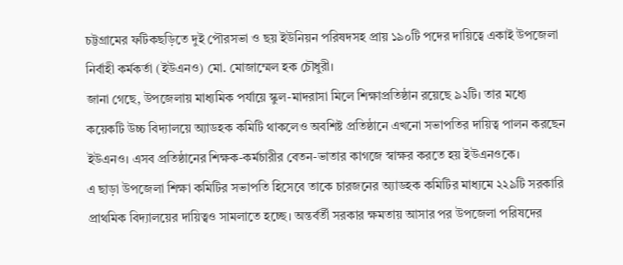চট্টগ্রামের ফটিকছড়িতে দুই পৌরসভা ও ছয় ইউনিয়ন পরিষদসহ প্রায় ১৯০টি পদের দায়িত্বে একাই উপজেলা নির্বাহী কর্মকর্তা (ইউএনও) মো. মোজাম্মেল হক চৌধুরী।
জানা গেছে, উপজেলায় মাধ্যমিক পর্যায়ে স্কুল-মাদরাসা মিলে শিক্ষাপ্রতিষ্ঠান রয়েছে ৯২টি। তার মধ্যে কয়েকটি উচ্চ বিদ্যালয়ে অ্যাডহক কমিটি থাকলেও অবশিষ্ট প্রতিষ্ঠানে এখনো সভাপতির দায়িত্ব পালন করছেন ইউএনও। এসব প্রতিষ্ঠানের শিক্ষক-কর্মচারীর বেতন-ভাতার কাগজে স্বাক্ষর করতে হয় ইউএনওকে।
এ ছাড়া উপজেলা শিক্ষা কমিটির সভাপতি হিসেবে তাকে চারজনের অ্যাডহক কমিটির মাধ্যমে ২২৯টি সরকারি প্রাথমিক বিদ্যালয়ের দায়িত্বও সামলাতে হচ্ছে। অন্তর্বর্তী সরকার ক্ষমতায় আসার পর উপজেলা পরিষদের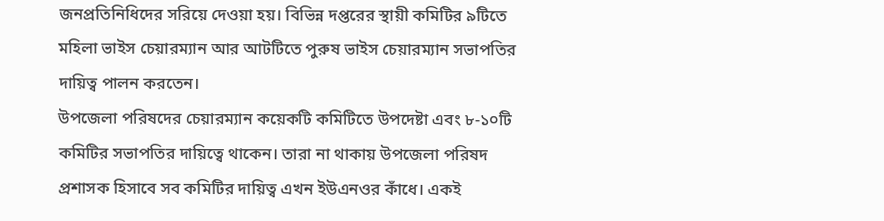জনপ্রতিনিধিদের সরিয়ে দেওয়া হয়। বিভিন্ন দপ্তরের স্থায়ী কমিটির ৯টিতে মহিলা ভাইস চেয়ারম্যান আর আটটিতে পুরুষ ভাইস চেয়ারম্যান সভাপতির দায়িত্ব পালন করতেন।
উপজেলা পরিষদের চেয়ারম্যান কয়েকটি কমিটিতে উপদেষ্টা এবং ৮-১০টি কমিটির সভাপতির দায়িত্বে থাকেন। তারা না থাকায় উপজেলা পরিষদ প্রশাসক হিসাবে সব কমিটির দায়িত্ব এখন ইউএনওর কাঁধে। একই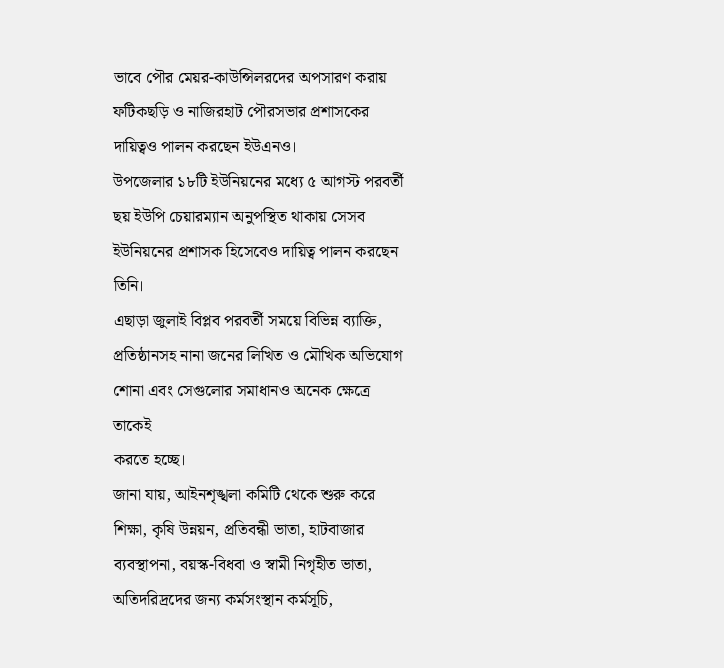ভাবে পৌর মেয়র-কাউন্সিলরদের অপসারণ করায় ফটিকছড়ি ও নাজিরহাট পৌরসভার প্রশাসকের দায়িত্বও পালন করছেন ইউএনও।
উপজেলার ১৮টি ইউনিয়নের মধ্যে ৫ আগস্ট পরবর্তী ছয় ইউপি চেয়ারম্যান অনুপস্থিত থাকায় সেসব ইউনিয়নের প্রশাসক হিসেবেও দায়িত্ব পালন করছেন তিনি।
এছাড়া জুলাই বিপ্লব পরবর্তী সময়ে বিভিন্ন ব্যাক্তি, প্রতিষ্ঠানসহ নানা জনের লিখিত ও মৌখিক অভিযোগ শোনা এবং সেগুলোর সমাধানও অনেক ক্ষেত্রে তাকেই
করতে হচ্ছে।
জানা যায়, আইনশৃঙ্খলা কমিটি থেকে শুরু করে শিক্ষা, কৃষি উন্নয়ন, প্রতিবন্ধী ভাতা, হাটবাজার ব্যবস্থাপনা, বয়স্ক-বিধবা ও স্বামী নিগৃহীত ভাতা, অতিদরিদ্রদের জন্য কর্মসংস্থান কর্মসূচি,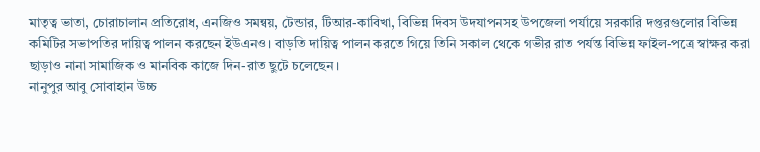মাতৃত্ব ভাতা, চোরাচালান প্রতিরোধ, এনজিও সমন্বয়, টেন্ডার, টিআর-কাবিখা, বিভিন্ন দিবস উদযাপনসহ উপজেলা পর্যায়ে সরকারি দপ্তরগুলোর বিভিন্ন কমিটির সভাপতির দায়িত্ব পালন করছেন ইউএনও। বাড়তি দায়িত্ব পালন করতে গিয়ে তিনি সকাল থেকে গভীর রাত পর্যন্ত বিভিন্ন ফাইল-পত্রে স্বাক্ষর করা ছাড়াও নানা সামাজিক ও মানবিক কাজে দিন-রাত ছুটে চলেছেন।
নানুপুর আবু সোবাহান উচ্চ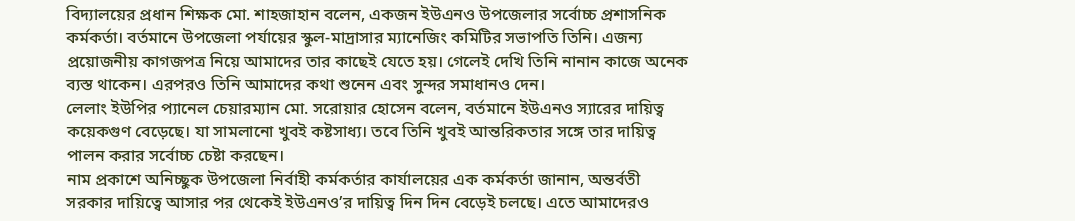বিদ্যালয়ের প্রধান শিক্ষক মো. শাহজাহান বলেন, একজন ইউএনও উপজেলার সর্বোচ্চ প্রশাসনিক কর্মকর্তা। বর্তমানে উপজেলা পর্যায়ের স্কুল-মাদ্রাসার ম্যানেজিং কমিটির সভাপতি তিনি। এজন্য প্রয়োজনীয় কাগজপত্র নিয়ে আমাদের তার কাছেই যেতে হয়। গেলেই দেখি তিনি নানান কাজে অনেক ব্যস্ত থাকেন। এরপরও তিনি আমাদের কথা শুনেন এবং সুন্দর সমাধানও দেন।
লেলাং ইউপির প্যানেল চেয়ারম্যান মো. সরোয়ার হোসেন বলেন, বর্তমানে ইউএনও স্যারের দায়িত্ব কয়েকগুণ বেড়েছে। যা সামলানো খুবই কষ্টসাধ্য। তবে তিনি খুবই আন্তরিকতার সঙ্গে তার দায়িত্ব পালন করার সর্বোচ্চ চেষ্টা করছেন।
নাম প্রকাশে অনিচ্ছুক উপজেলা নির্বাহী কর্মকর্তার কার্যালয়ের এক কর্মকর্তা জানান, অন্তর্বতী সরকার দায়িত্বে আসার পর থেকেই ইউএনও’র দায়িত্ব দিন দিন বেড়েই চলছে। এতে আমাদেরও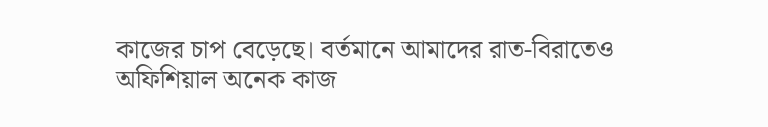কাজের চাপ বেড়েছে। বর্তমানে আমাদের রাত-বিরাতেও অফিশিয়াল অনেক কাজ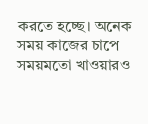করতে হচ্ছে। অনেক সময় কাজের চাপে সময়মতো খাওয়ারও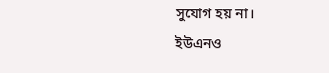সুযোগ হয় না।
ইউএনও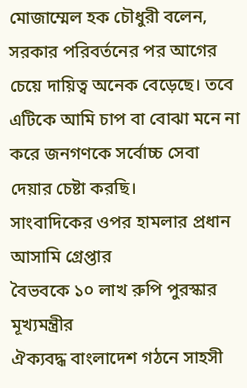মোজাম্মেল হক চৌধুরী বলেন, সরকার পরিবর্তনের পর আগের চেয়ে দায়িত্ব অনেক বেড়েছে। তবে এটিকে আমি চাপ বা বোঝা মনে না করে জনগণকে সর্বোচ্চ সেবা দেয়ার চেষ্টা করছি।
সাংবাদিকের ওপর হামলার প্রধান আসামি গ্রেপ্তার
বৈভবকে ১০ লাখ রুপি পুরস্কার মূখ্যমন্ত্রীর
ঐক্যবদ্ধ বাংলাদেশ গঠনে সাহসী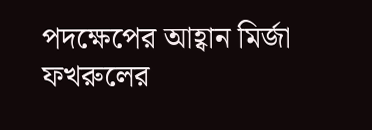পদক্ষেপের আহ্বান মির্জা ফখরুলের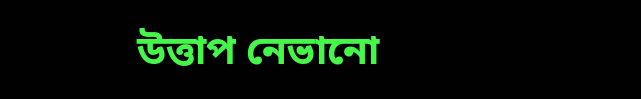উত্তাপ নেভানো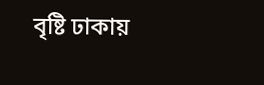বৃষ্টি ঢাকায়